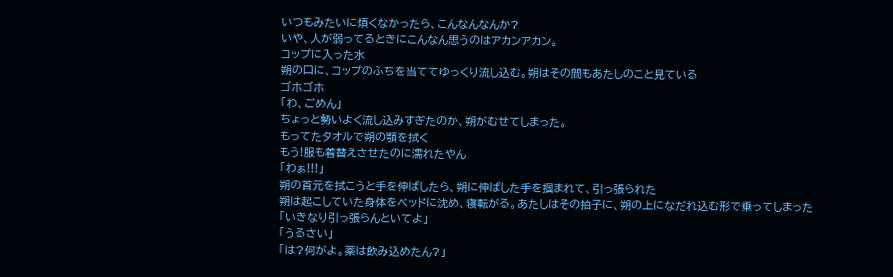いつもみたいに煩くなかったら、こんなんなんか?
いや、人が弱ってるときにこんなん思うのはアカンアカン。
コップに入った水
朔の口に、コップのふちを当ててゆっくり流し込む。朔はその間もあたしのこと見ている
ゴホゴホ
「わ、ごめん」
ちょっと勢いよく流し込みすぎたのか、朔がむせてしまった。
もってたタオルで朔の顎を拭く
もう!服も着替えさせたのに濡れたやん
「わぁ!!!」
朔の首元を拭こうと手を伸ばしたら、朔に伸ばした手を掴まれて、引っ張られた
朔は起こしていた身体をベッドに沈め、寝転がる。あたしはその拍子に、朔の上になだれ込む形で乗ってしまった
「いきなり引っ張らんといてよ」
「うるさい」
「は?何がよ。薬は飲み込めたん?」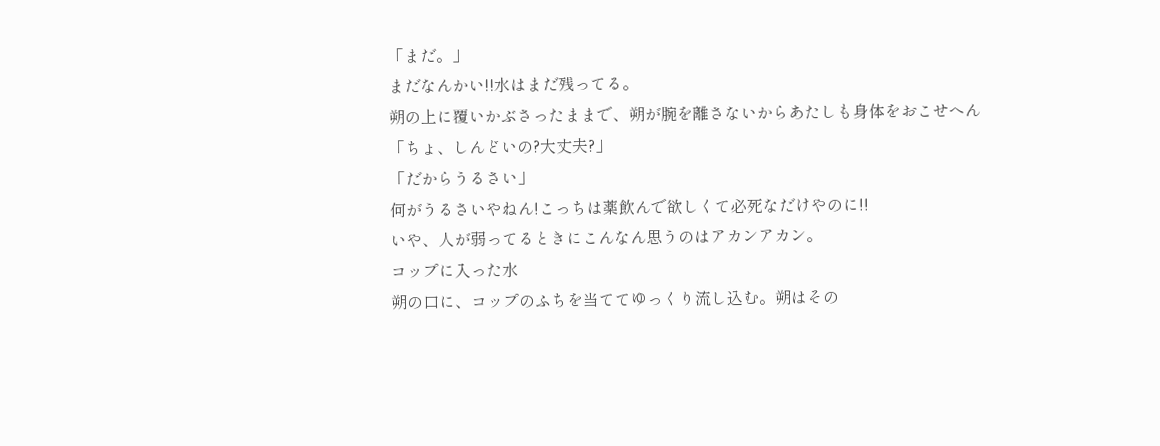「まだ。」
まだなんかい!!水はまだ残ってる。
朔の上に覆いかぶさったままで、朔が腕を離さないからあたしも身体をおこせへん
「ちょ、しんどいの?大丈夫?」
「だからうるさい」
何がうるさいやねん!こっちは薬飲んで欲しくて必死なだけやのに!!
いや、人が弱ってるときにこんなん思うのはアカンアカン。
コップに入った水
朔の口に、コップのふちを当ててゆっくり流し込む。朔はその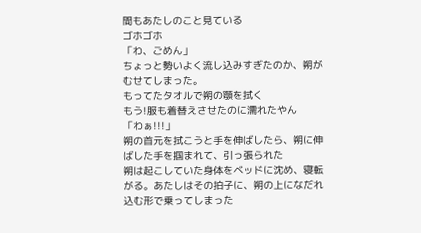間もあたしのこと見ている
ゴホゴホ
「わ、ごめん」
ちょっと勢いよく流し込みすぎたのか、朔がむせてしまった。
もってたタオルで朔の顎を拭く
もう!服も着替えさせたのに濡れたやん
「わぁ!!!」
朔の首元を拭こうと手を伸ばしたら、朔に伸ばした手を掴まれて、引っ張られた
朔は起こしていた身体をベッドに沈め、寝転がる。あたしはその拍子に、朔の上になだれ込む形で乗ってしまった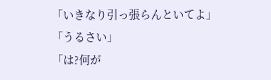「いきなり引っ張らんといてよ」
「うるさい」
「は?何が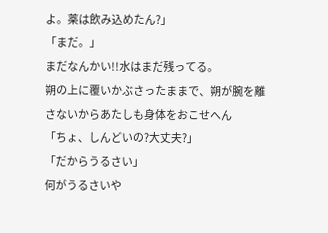よ。薬は飲み込めたん?」
「まだ。」
まだなんかい!!水はまだ残ってる。
朔の上に覆いかぶさったままで、朔が腕を離さないからあたしも身体をおこせへん
「ちょ、しんどいの?大丈夫?」
「だからうるさい」
何がうるさいや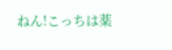ねん!こっちは薬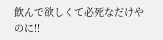飲んで欲しくて必死なだけやのに!!